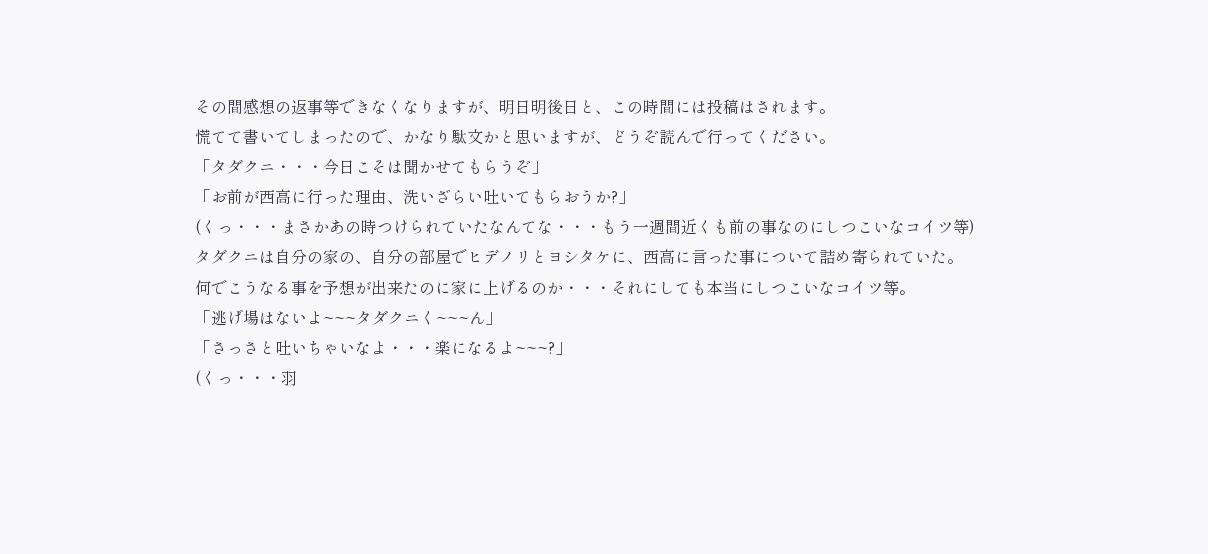その間感想の返事等できなくなりますが、明日明後日と、この時間には投稿はされます。
慌てて書いてしまったので、かなり駄文かと思いますが、どうぞ読んで行ってください。
「タダクニ・・・今日こそは聞かせてもらうぞ」
「お前が西高に行った理由、洗いざらい吐いてもらおうか?」
(くっ・・・まさかあの時つけられていたなんてな・・・もう一週間近くも前の事なのにしつこいなコイツ等)
タダクニは自分の家の、自分の部屋でヒデノリとヨシタケに、西高に言った事について詰め寄られていた。
何でこうなる事を予想が出来たのに家に上げるのか・・・それにしても本当にしつこいなコイツ等。
「逃げ場はないよ~~~タダクニく~~~ん」
「さっさと吐いちゃいなよ・・・楽になるよ~~~?」
(くっ・・・羽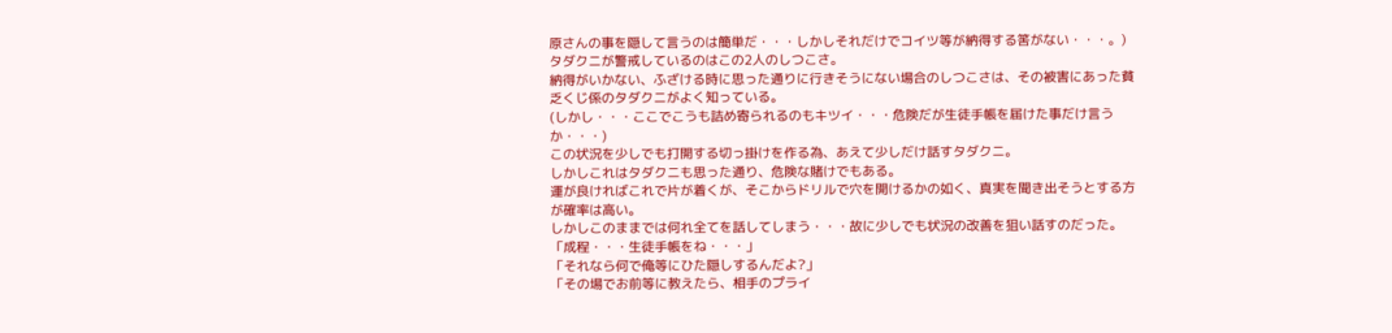原さんの事を隠して言うのは簡単だ・・・しかしそれだけでコイツ等が納得する筈がない・・・。)
タダクニが警戒しているのはこの2人のしつこさ。
納得がいかない、ふざける時に思った通りに行きそうにない場合のしつこさは、その被害にあった貧乏くじ係のタダクニがよく知っている。
(しかし・・・ここでこうも詰め寄られるのもキツイ・・・危険だが生徒手帳を届けた事だけ言うか・・・)
この状況を少しでも打開する切っ掛けを作る為、あえて少しだけ話すタダクニ。
しかしこれはタダクニも思った通り、危険な賭けでもある。
運が良ければこれで片が着くが、そこからドリルで穴を開けるかの如く、真実を聞き出そうとする方が確率は高い。
しかしこのままでは何れ全てを話してしまう・・・故に少しでも状況の改善を狙い話すのだった。
「成程・・・生徒手帳をね・・・」
「それなら何で俺等にひた隠しするんだよ?」
「その場でお前等に教えたら、相手のプライ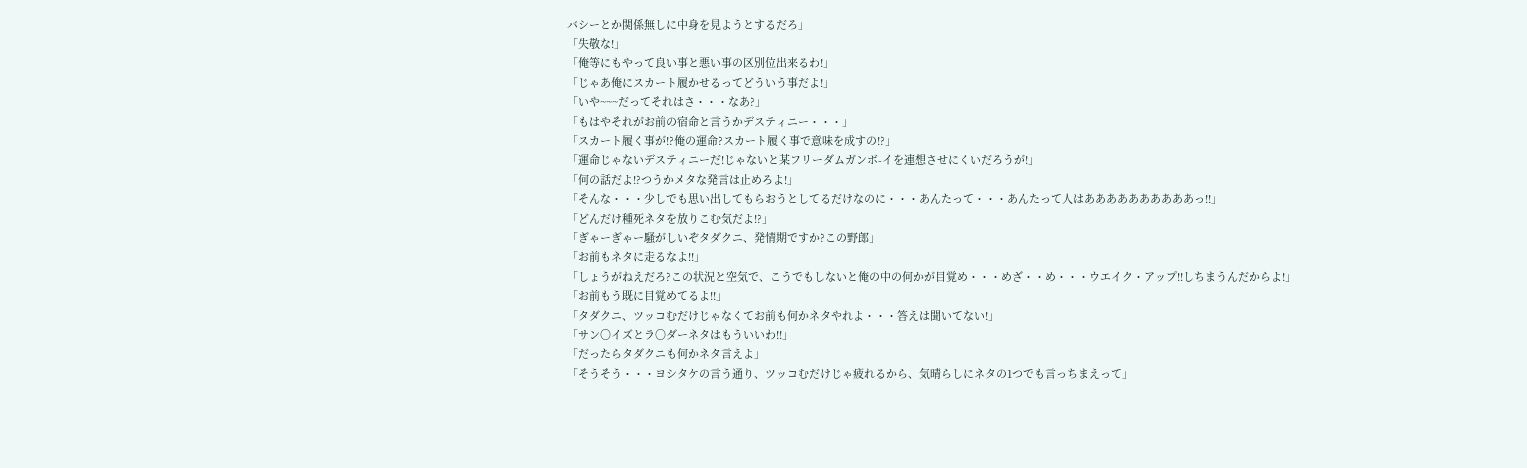バシーとか関係無しに中身を見ようとするだろ」
「失敬な!」
「俺等にもやって良い事と悪い事の区別位出来るわ!」
「じゃあ俺にスカート履かせるってどういう事だよ!」
「いや~~~だってそれはさ・・・なあ?」
「もはやそれがお前の宿命と言うかデスティニー・・・」
「スカート履く事が!?俺の運命?スカート履く事で意味を成すの!?」
「運命じゃないデスティニーだ!じゃないと某フリーダムガンボ-イを連想させにくいだろうが!」
「何の話だよ!?つうかメタな発言は止めろよ!」
「そんな・・・少しでも思い出してもらおうとしてるだけなのに・・・あんたって・・・あんたって人はああああああああああっ!!」
「どんだけ種死ネタを放りこむ気だよ!?」
「ぎゃーぎゃー騒がしいぞタダクニ、発情期ですか?この野郎」
「お前もネタに走るなよ!!」
「しょうがねえだろ?この状況と空気で、こうでもしないと俺の中の何かが目覚め・・・めざ・・め・・・ウエイク・アップ!!しちまうんだからよ!」
「お前もう既に目覚めてるよ!!」
「タダクニ、ツッコむだけじゃなくてお前も何かネタやれよ・・・答えは聞いてない!」
「サン〇イズとラ〇ダーネタはもういいわ!!」
「だったらタダクニも何かネタ言えよ」
「そうそう・・・ヨシタケの言う通り、ツッコむだけじゃ疲れるから、気晴らしにネタの1つでも言っちまえって」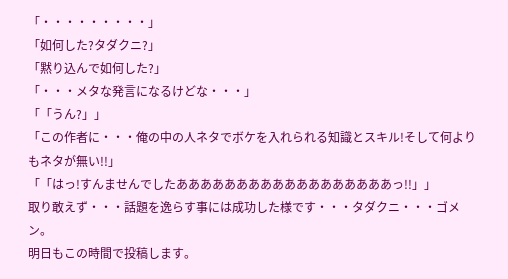「・・・・・・・・・」
「如何した?タダクニ?」
「黙り込んで如何した?」
「・・・メタな発言になるけどな・・・」
「「うん?」」
「この作者に・・・俺の中の人ネタでボケを入れられる知識とスキル!そして何よりもネタが無い!!」
「「はっ!すんませんでしたああああああああああああああああああっ!!」」
取り敢えず・・・話題を逸らす事には成功した様です・・・タダクニ・・・ゴメン。
明日もこの時間で投稿します。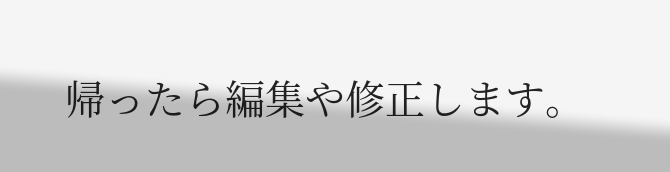帰ったら編集や修正します。